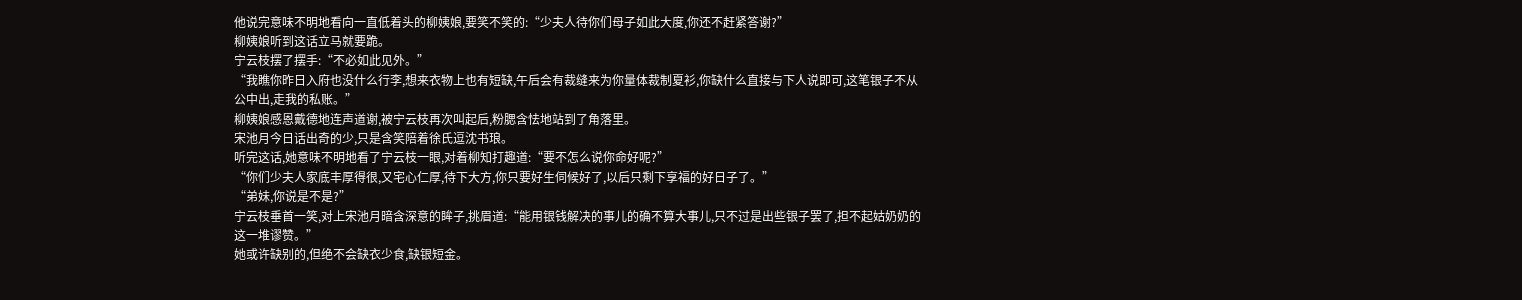他说完意味不明地看向一直低着头的柳姨娘,要笑不笑的:“少夫人待你们母子如此大度,你还不赶紧答谢?”
柳姨娘听到这话立马就要跪。
宁云枝摆了摆手:“不必如此见外。”
“我瞧你昨日入府也没什么行李,想来衣物上也有短缺,午后会有裁缝来为你量体裁制夏衫,你缺什么直接与下人说即可,这笔银子不从公中出,走我的私账。”
柳姨娘感恩戴德地连声道谢,被宁云枝再次叫起后,粉腮含怯地站到了角落里。
宋池月今日话出奇的少,只是含笑陪着徐氏逗沈书琅。
听完这话,她意味不明地看了宁云枝一眼,对着柳知打趣道:“要不怎么说你命好呢?”
“你们少夫人家底丰厚得很,又宅心仁厚,待下大方,你只要好生伺候好了,以后只剩下享福的好日子了。”
“弟妹,你说是不是?”
宁云枝垂首一笑,对上宋池月暗含深意的眸子,挑眉道:“能用银钱解决的事儿的确不算大事儿,只不过是出些银子罢了,担不起姑奶奶的这一堆谬赞。”
她或许缺别的,但绝不会缺衣少食,缺银短金。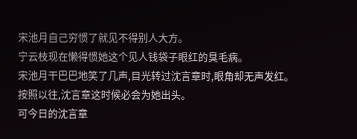宋池月自己穷惯了就见不得别人大方。
宁云枝现在懒得惯她这个见人钱袋子眼红的臭毛病。
宋池月干巴巴地笑了几声,目光转过沈言章时,眼角却无声发红。
按照以往,沈言章这时候必会为她出头。
可今日的沈言章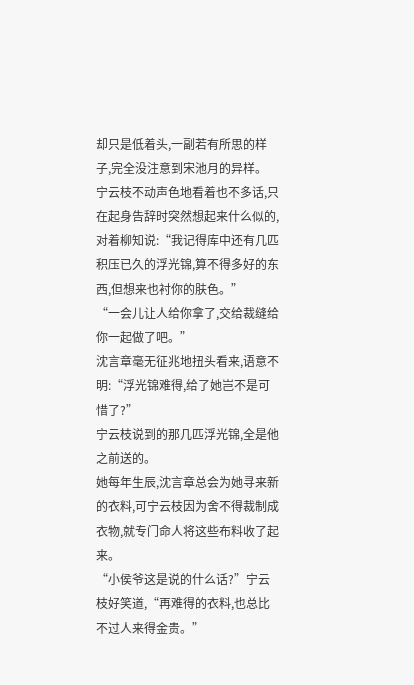却只是低着头,一副若有所思的样子,完全没注意到宋池月的异样。
宁云枝不动声色地看着也不多话,只在起身告辞时突然想起来什么似的,对着柳知说:“我记得库中还有几匹积压已久的浮光锦,算不得多好的东西,但想来也衬你的肤色。”
“一会儿让人给你拿了,交给裁缝给你一起做了吧。”
沈言章毫无征兆地扭头看来,语意不明:“浮光锦难得,给了她岂不是可惜了?”
宁云枝说到的那几匹浮光锦,全是他之前送的。
她每年生辰,沈言章总会为她寻来新的衣料,可宁云枝因为舍不得裁制成衣物,就专门命人将这些布料收了起来。
“小侯爷这是说的什么话?”宁云枝好笑道,“再难得的衣料,也总比不过人来得金贵。”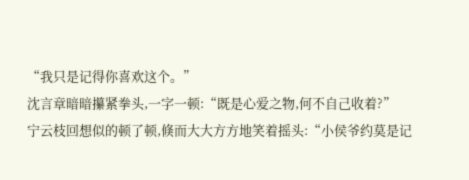“我只是记得你喜欢这个。”
沈言章暗暗攥紧拳头,一字一顿:“既是心爱之物,何不自己收着?”
宁云枝回想似的顿了顿,倏而大大方方地笑着摇头:“小侯爷约莫是记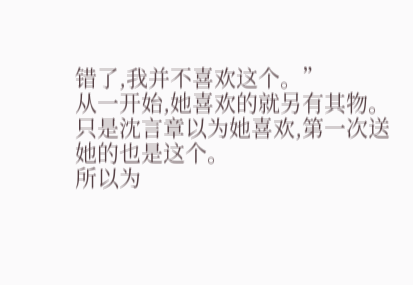错了,我并不喜欢这个。”
从一开始,她喜欢的就另有其物。
只是沈言章以为她喜欢,第一次送她的也是这个。
所以为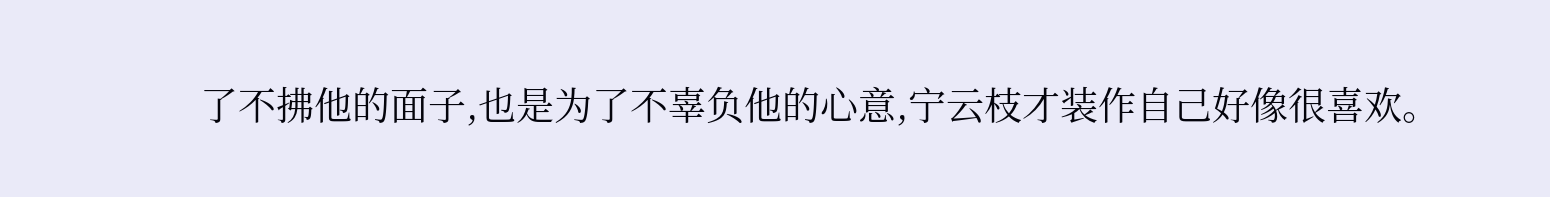了不拂他的面子,也是为了不辜负他的心意,宁云枝才装作自己好像很喜欢。